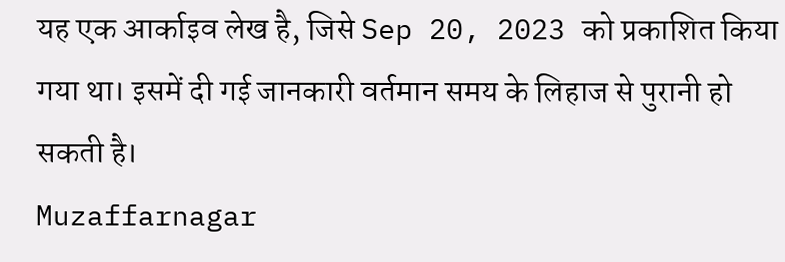यह एक आर्काइव लेख है, जिसे Sep 20, 2023 को प्रकाशित किया गया था। इसमें दी गई जानकारी वर्तमान समय के लिहाज से पुरानी हो सकती है।
Muzaffarnagar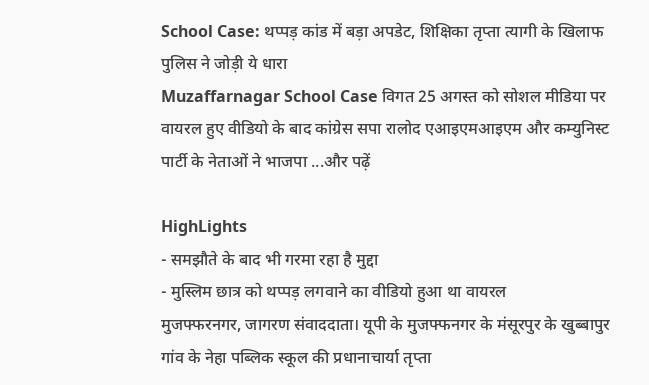School Case: थप्पड़ कांड में बड़ा अपडेट, शिक्षिका तृप्ता त्यागी के खिलाफ पुलिस ने जोड़ी ये धारा
Muzaffarnagar School Case विगत 25 अगस्त को सोशल मीडिया पर वायरल हुए वीडियो के बाद कांग्रेस सपा रालोद एआइएमआइएम और कम्युनिस्ट पार्टी के नेताओं ने भाजपा ...और पढ़ें

HighLights
- समझौते के बाद भी गरमा रहा है मुद्दा
- मुस्लिम छात्र को थप्पड़ लगवाने का वीडियो हुआ था वायरल
मुजफ्फरनगर, जागरण संवाददाता। यूपी के मुजफ्फनगर के मंसूरपुर के खुब्बापुर गांव के नेहा पब्लिक स्कूल की प्रधानाचार्या तृप्ता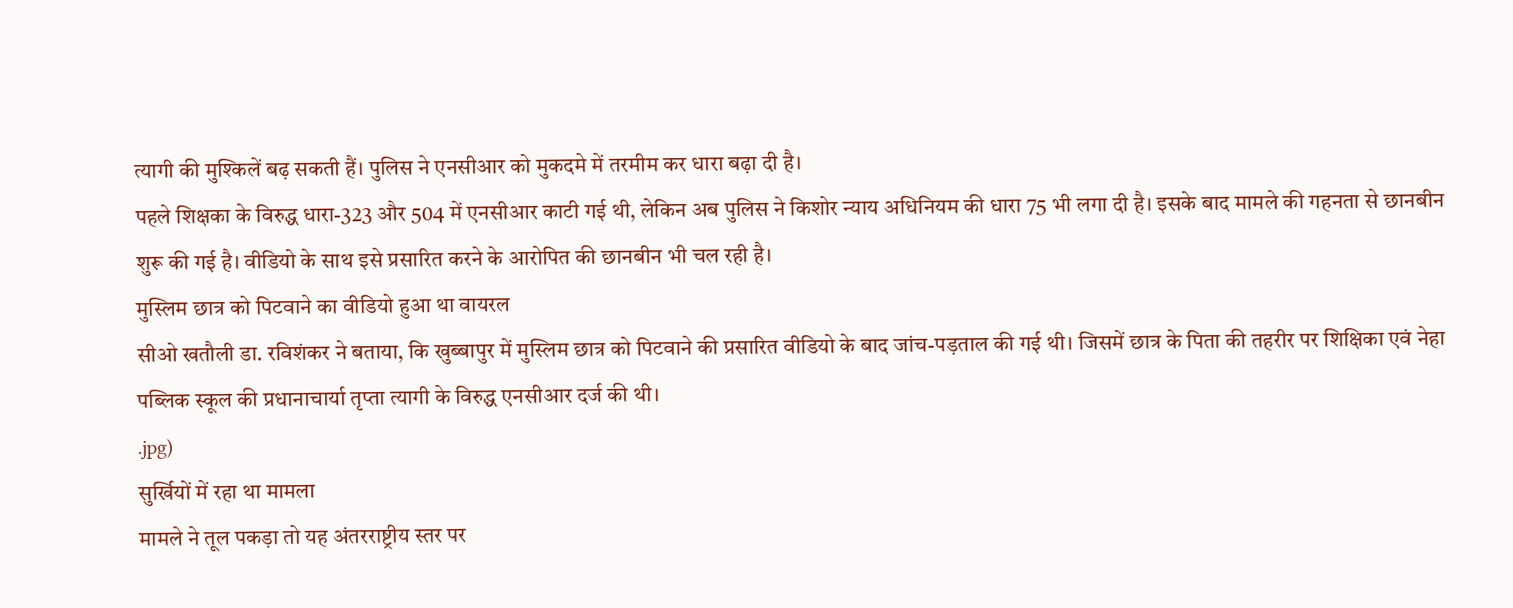त्यागी की मुश्किलें बढ़ सकती हैं। पुलिस ने एनसीआर को मुकदमे में तरमीम कर धारा बढ़ा दी है।
पहले शिक्षका के विरुद्ध धारा-323 और 504 में एनसीआर काटी गई थी, लेकिन अब पुलिस ने किशोर न्याय अधिनियम की धारा 75 भी लगा दी है। इसके बाद मामले की गहनता से छानबीन शुरू की गई है। वीडियो के साथ इसे प्रसारित करने के आरोपित की छानबीन भी चल रही है।
मुस्लिम छात्र को पिटवाने का वीडियो हुआ था वायरल
सीओ खतौली डा. रविशंकर ने बताया, कि खुब्बापुर में मुस्लिम छात्र को पिटवाने की प्रसारित वीडियो के बाद जांच-पड़ताल की गई थी। जिसमें छात्र के पिता की तहरीर पर शिक्षिका एवं नेहा पब्लिक स्कूल की प्रधानाचार्या तृप्ता त्यागी के विरुद्ध एनसीआर दर्ज की थी।
.jpg)
सुर्खियों में रहा था मामला
मामले ने तूल पकड़ा तो यह अंतरराष्ट्रीय स्तर पर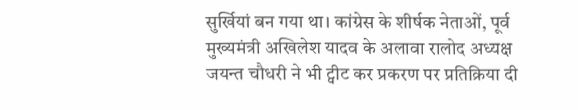सुर्खियां बन गया था। कांग्रेस के शीर्षक नेताओं, पूर्व मुख्यमंत्री अखिलेश यादव के अलावा रालोद अध्यक्ष जयन्त चौधरी ने भी ट्वीट कर प्रकरण पर प्रतिक्रिया दी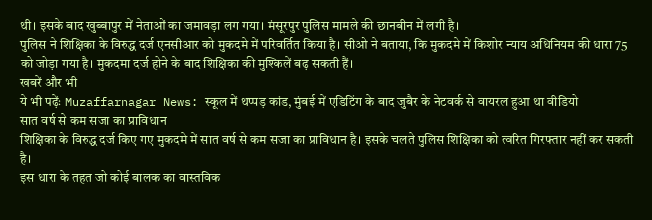थी। इसके बाद खुब्बापुर में नेताओं का जमावड़ा लग गया। मंसूरपुर पुलिस मामले की छानबीन में लगी है।
पुलिस ने शिक्षिका के विरुद्ध दर्ज एनसीआर को मुकदमे में परिवर्तित किया है। सीओ ने बताया, कि मुकदमे में किशोर न्याय अधिनियम की धारा 75 को जोड़ा गया है। मुकदमा दर्ज होने के बाद शिक्षिका की मुश्किलें बढ़ सकती हैं।
खबरें और भी
ये भी पढ़ेंः Muzaffarnagar News: स्कूल में थप्पड़ कांड, मुंबई में एडिटिंग के बाद जुबैर के नेटवर्क से वायरल हुआ था वीडियो
सात वर्ष से कम सजा का प्राविधान
शिक्षिका के विरुद्ध दर्ज किए गए मुकदमे में सात वर्ष से कम सजा का प्राविधान है। इसके चलते पुलिस शिक्षिका को त्वरित गिरफ्तार नहीं कर सकती है।
इस धारा के तहत जो कोई बालक का वास्तविक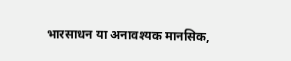भारसाधन या अनावश्यक मानसिक,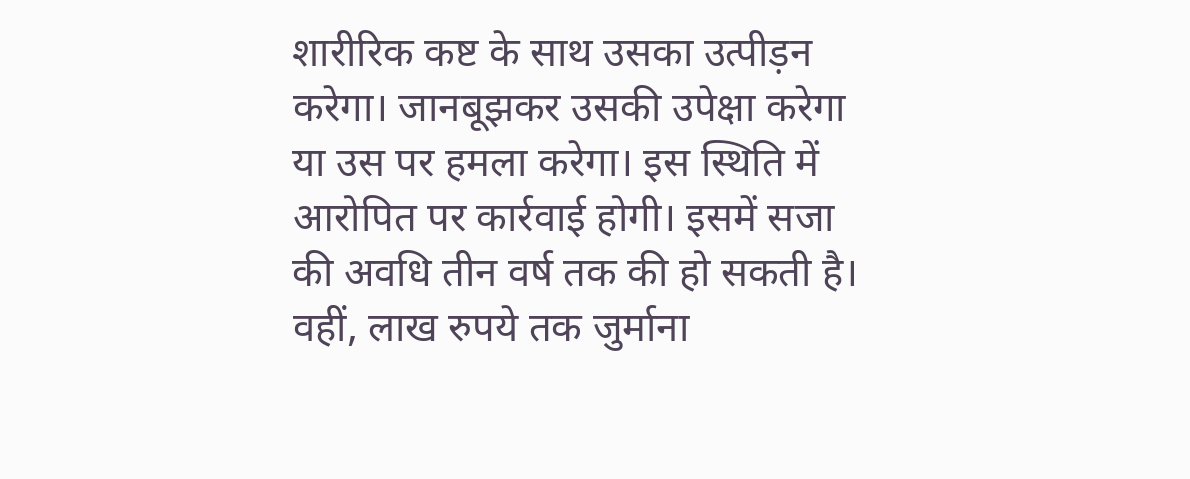शारीरिक कष्ट के साथ उसका उत्पीड़न करेगा। जानबूझकर उसकी उपेक्षा करेगा या उस पर हमला करेगा। इस स्थिति में आरोपित पर कार्रवाई होगी। इसमें सजा की अवधि तीन वर्ष तक की हो सकती है। वहीं, लाख रुपये तक जुर्माना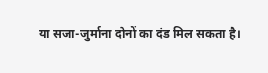या सजा-जुर्माना दोनों का दंड मिल सकता है।